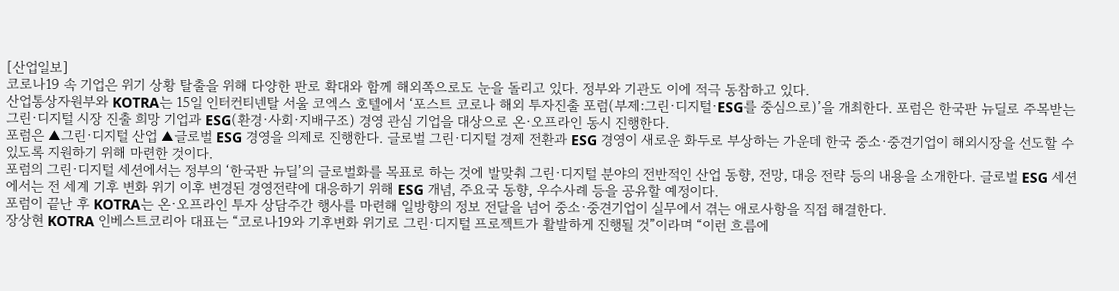[산업일보]
코로나19 속 기업은 위기 상황 탈출을 위해 다양한 판로 확대와 함께 해외쪽으로도 눈을 돌리고 있다. 정부와 기관도 이에 적극 동참하고 있다.
산업통상자원부와 KOTRA는 15일 인터컨티넨탈 서울 코엑스 호텔에서 ‘포스트 코로나 해외 투자진출 포럼(부제:그린·디지털·ESG를 중심으로)’을 개최한다. 포럼은 한국판 뉴딜로 주목받는 그린·디지털 시장 진출 희망 기업과 ESG(환경·사회·지배구조) 경영 관심 기업을 대상으로 온·오프라인 동시 진행한다.
포럼은 ▲그린·디지털 산업 ▲글로벌 ESG 경영을 의제로 진행한다. 글로벌 그린·디지털 경제 전환과 ESG 경영이 새로운 화두로 부상하는 가운데 한국 중소·중견기업이 해외시장을 선도할 수 있도록 지원하기 위해 마련한 것이다.
포럼의 그린·디지털 세션에서는 정부의 ‘한국판 뉴딜’의 글로벌화를 목표로 하는 것에 발맞춰 그린·디지털 분야의 전반적인 산업 동향, 전망, 대응 전략 등의 내용을 소개한다. 글로벌 ESG 세션에서는 전 세계 기후 변화 위기 이후 변경된 경영전략에 대응하기 위해 ESG 개념, 주요국 동향, 우수사례 등을 공유할 예정이다.
포럼이 끝난 후 KOTRA는 온·오프라인 투자 상담주간 행사를 마련해 일방향의 정보 전달을 넘어 중소·중견기업이 실무에서 겪는 애로사항을 직접 해결한다.
장상현 KOTRA 인베스트코리아 대표는 “코로나19와 기후변화 위기로 그린·디지털 프로젝트가 활발하게 진행될 것”이라며 “이런 흐름에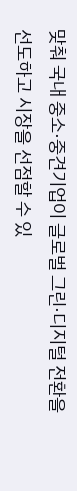맞춰 국내 중소·중견기업이 글로벌 그린·디지털 전환을 선도하고 시장을 선점할 수 있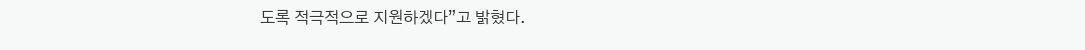도록 적극적으로 지원하겠다”고 밝혔다.